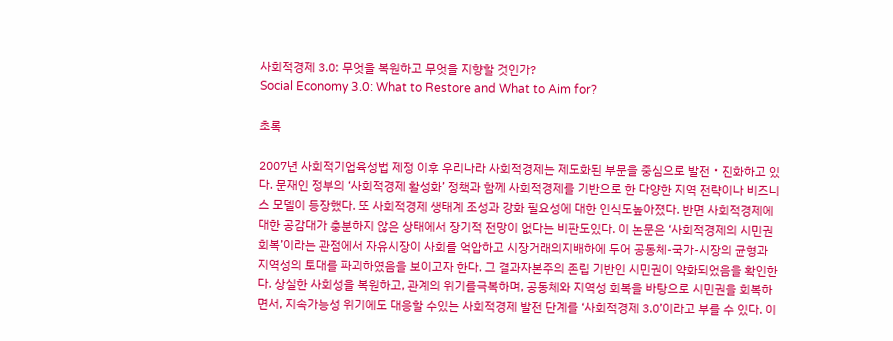사회적경제 3.0: 무엇을 복원하고 무엇을 지향할 것인가?
Social Economy 3.0: What to Restore and What to Aim for?

초록

2007년 사회적기업육성법 제정 이후 우리나라 사회적경제는 제도화된 부문을 중심으로 발전・진화하고 있다. 문재인 정부의 ‘사회적경제 활성화’ 정책과 함께 사회적경제를 기반으로 한 다양한 지역 전략이나 비즈니스 모델이 등장했다. 또 사회적경제 생태계 조성과 강화 필요성에 대한 인식도높아졌다. 반면 사회적경제에 대한 공감대가 충분하지 않은 상태에서 장기적 전망이 없다는 비판도있다. 이 논문은 ‘사회적경제의 시민권 회복’이라는 관점에서 자유시장이 사회를 억압하고 시장거래의지배하에 두어 공동체-국가-시장의 균형과 지역성의 토대를 파괴하였음을 보이고자 한다. 그 결과자본주의 존립 기반인 시민권이 약화되었음을 확인한다. 상실한 사회성을 복원하고, 관계의 위기를극복하며, 공동체와 지역성 회복을 바탕으로 시민권을 회복하면서, 지속가능성 위기에도 대응할 수있는 사회적경제 발전 단계를 ‘사회적경제 3.0’이라고 부를 수 있다. 이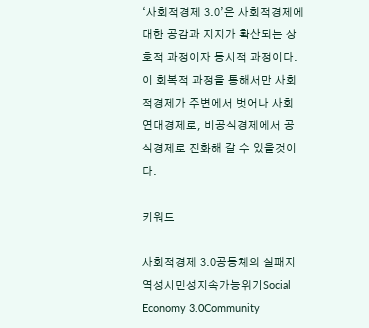‘사회적경제 3.0’은 사회적경제에 대한 공감과 지지가 확산되는 상호적 과정이자 동시적 과정이다. 이 회복적 과정을 통해서만 사회적경제가 주변에서 벗어나 사회연대경제로, 비공식경제에서 공식경제로 진화해 갈 수 있을것이다.

키워드

사회적경제 3.0공동체의 실패지역성시민성지속가능위기Social Economy 3.0Community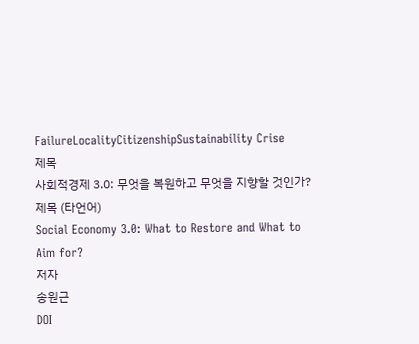FailureLocalityCitizenshipSustainability Crise
제목
사회적경제 3.0: 무엇을 복원하고 무엇을 지향할 것인가?
제목 (타언어)
Social Economy 3.0: What to Restore and What to Aim for?
저자
송원근
DOI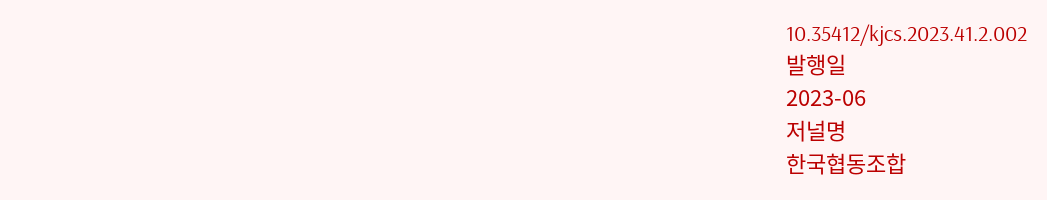10.35412/kjcs.2023.41.2.002
발행일
2023-06
저널명
한국협동조합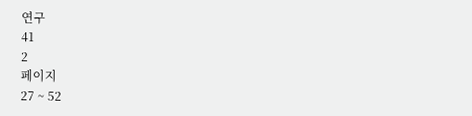연구
41
2
페이지
27 ~ 52